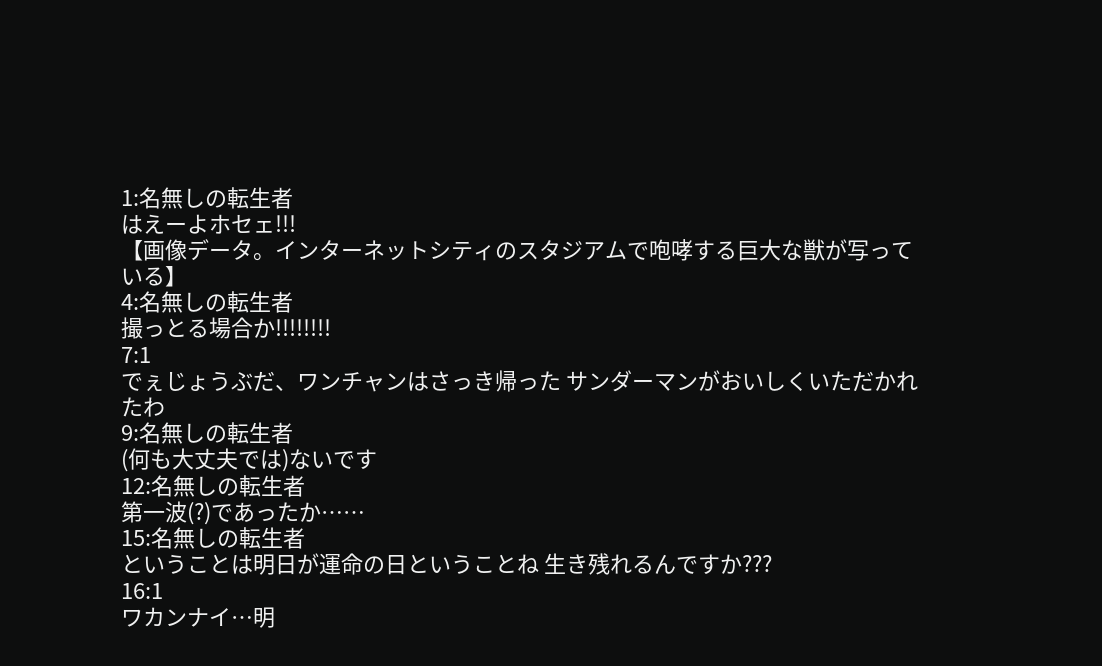1:名無しの転生者
はえーよホセェ!!!
【画像データ。インターネットシティのスタジアムで咆哮する巨大な獣が写っている】
4:名無しの転生者
撮っとる場合か!!!!!!!!
7:1
でぇじょうぶだ、ワンチャンはさっき帰った サンダーマンがおいしくいただかれたわ
9:名無しの転生者
(何も大丈夫では)ないです
12:名無しの転生者
第一波(?)であったか……
15:名無しの転生者
ということは明日が運命の日ということね 生き残れるんですか???
16:1
ワカンナイ…明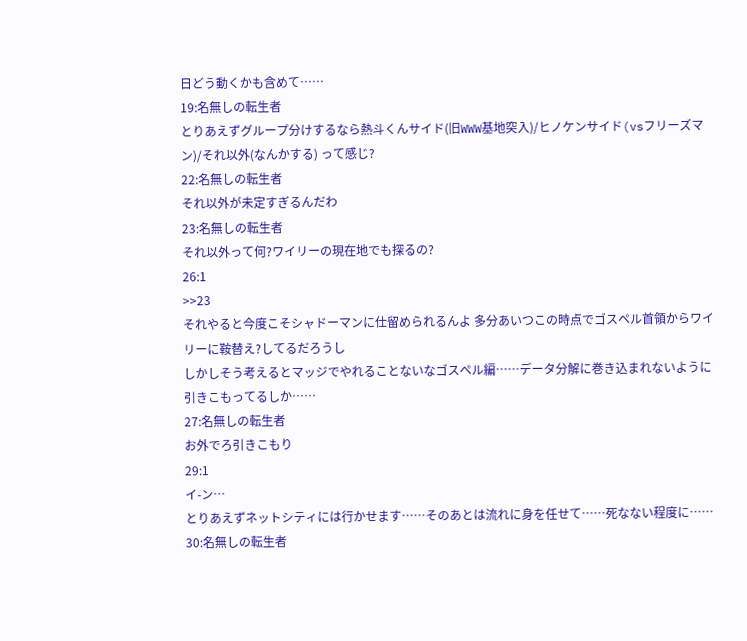日どう動くかも含めて……
19:名無しの転生者
とりあえずグループ分けするなら熱斗くんサイド(旧WWW基地突入)/ヒノケンサイド(vsフリーズマン)/それ以外(なんかする) って感じ?
22:名無しの転生者
それ以外が未定すぎるんだわ
23:名無しの転生者
それ以外って何?ワイリーの現在地でも探るの?
26:1
>>23
それやると今度こそシャドーマンに仕留められるんよ 多分あいつこの時点でゴスペル首領からワイリーに鞍替え?してるだろうし
しかしそう考えるとマッジでやれることないなゴスペル編……データ分解に巻き込まれないように引きこもってるしか……
27:名無しの転生者
お外でろ引きこもり
29:1
イ-ン…
とりあえずネットシティには行かせます……そのあとは流れに身を任せて……死なない程度に……
30:名無しの転生者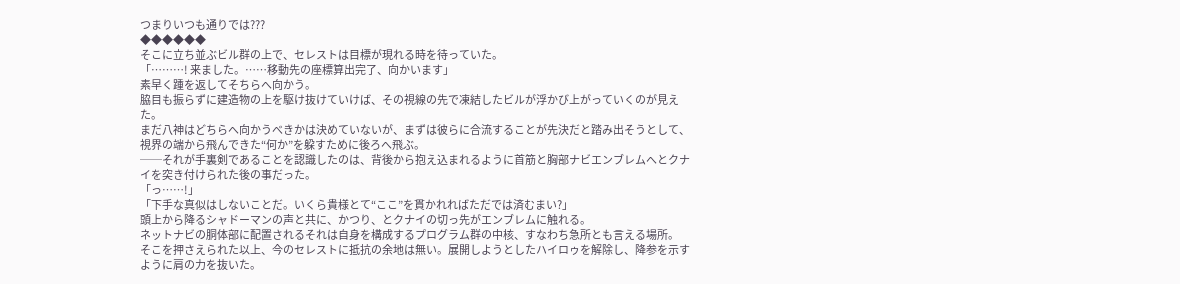つまりいつも通りでは???
◆◆◆◆◆◆
そこに立ち並ぶビル群の上で、セレストは目標が現れる時を待っていた。
「………! 来ました。……移動先の座標算出完了、向かいます」
素早く踵を返してそちらへ向かう。
脇目も振らずに建造物の上を駆け抜けていけば、その視線の先で凍結したビルが浮かび上がっていくのが見えた。
まだ八神はどちらへ向かうべきかは決めていないが、まずは彼らに合流することが先決だと踏み出そうとして、視界の端から飛んできた“何か”を躱すために後ろへ飛ぶ。
──それが手裏剣であることを認識したのは、背後から抱え込まれるように首筋と胸部ナビエンブレムへとクナイを突き付けられた後の事だった。
「っ……!」
「下手な真似はしないことだ。いくら貴様とて“ここ”を貫かれればただでは済むまい?」
頭上から降るシャドーマンの声と共に、かつり、とクナイの切っ先がエンブレムに触れる。
ネットナビの胴体部に配置されるそれは自身を構成するプログラム群の中核、すなわち急所とも言える場所。
そこを押さえられた以上、今のセレストに抵抗の余地は無い。展開しようとしたハイロゥを解除し、降参を示すように肩の力を抜いた。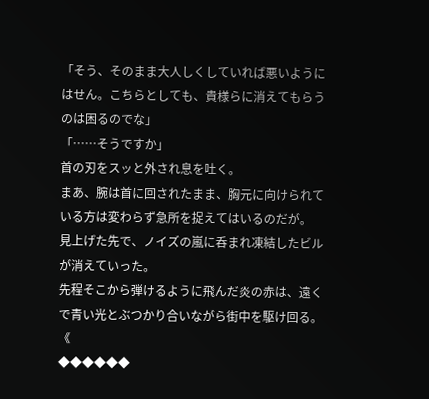「そう、そのまま大人しくしていれば悪いようにはせん。こちらとしても、貴様らに消えてもらうのは困るのでな」
「……そうですか」
首の刃をスッと外され息を吐く。
まあ、腕は首に回されたまま、胸元に向けられている方は変わらず急所を捉えてはいるのだが。
見上げた先で、ノイズの嵐に呑まれ凍結したビルが消えていった。
先程そこから弾けるように飛んだ炎の赤は、遠くで青い光とぶつかり合いながら街中を駆け回る。
《
◆◆◆◆◆◆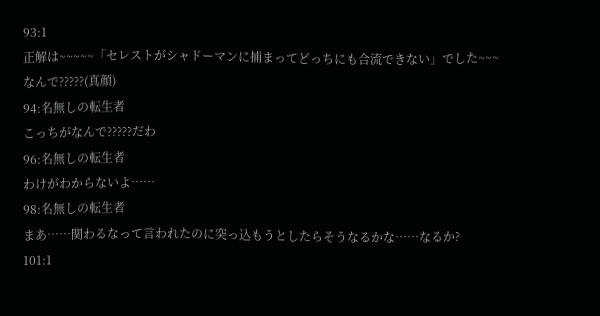93:1
正解は~~~~~「セレストがシャドーマンに捕まってどっちにも合流できない」でした~~~
なんで?????(真顔)
94:名無しの転生者
こっちがなんで?????だわ
96:名無しの転生者
わけがわからないよ……
98:名無しの転生者
まあ……関わるなって言われたのに突っ込もうとしたらそうなるかな……なるか?
101:1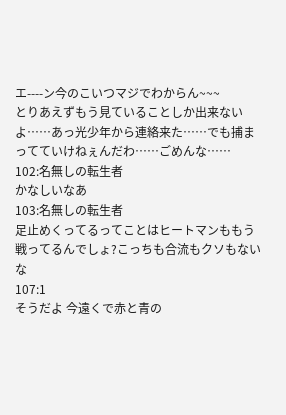エ----ン今のこいつマジでわからん~~~
とりあえずもう見ていることしか出来ないよ……あっ光少年から連絡来た……でも捕まってていけねぇんだわ……ごめんな……
102:名無しの転生者
かなしいなあ
103:名無しの転生者
足止めくってるってことはヒートマンももう戦ってるんでしょ?こっちも合流もクソもないな
107:1
そうだよ 今遠くで赤と青の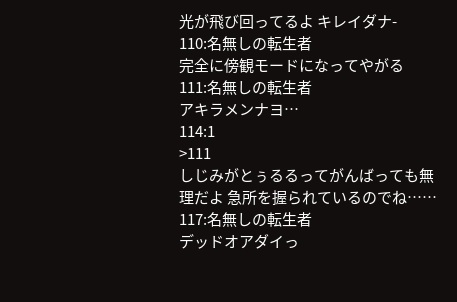光が飛び回ってるよ キレイダナ-
110:名無しの転生者
完全に傍観モードになってやがる
111:名無しの転生者
アキラメンナヨ…
114:1
>111
しじみがとぅるるってがんばっても無理だよ 急所を握られているのでね……
117:名無しの転生者
デッドオアダイっ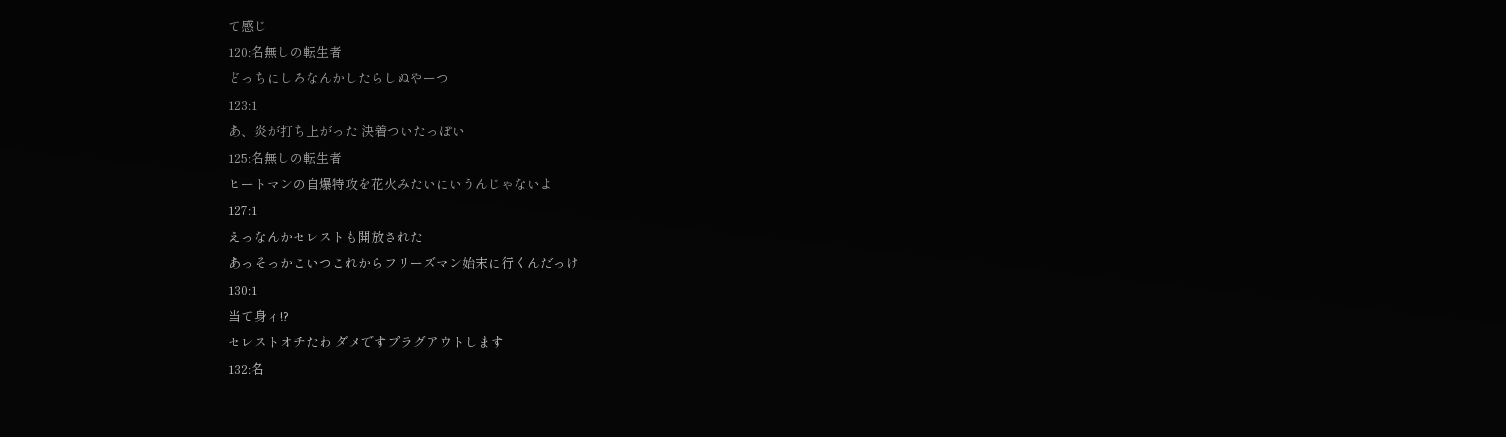て感じ
120:名無しの転生者
どっちにしろなんかしたらしぬやーつ
123:1
あ、炎が打ち上がった 決着ついたっぽい
125:名無しの転生者
ヒートマンの自爆特攻を花火みたいにいうんじゃないよ
127:1
えっなんかセレストも開放された
あっそっかこいつこれからフリーズマン始末に行くんだっけ
130:1
当て身ィ!?
セレストオチたわ ダメですプラグアウトします
132:名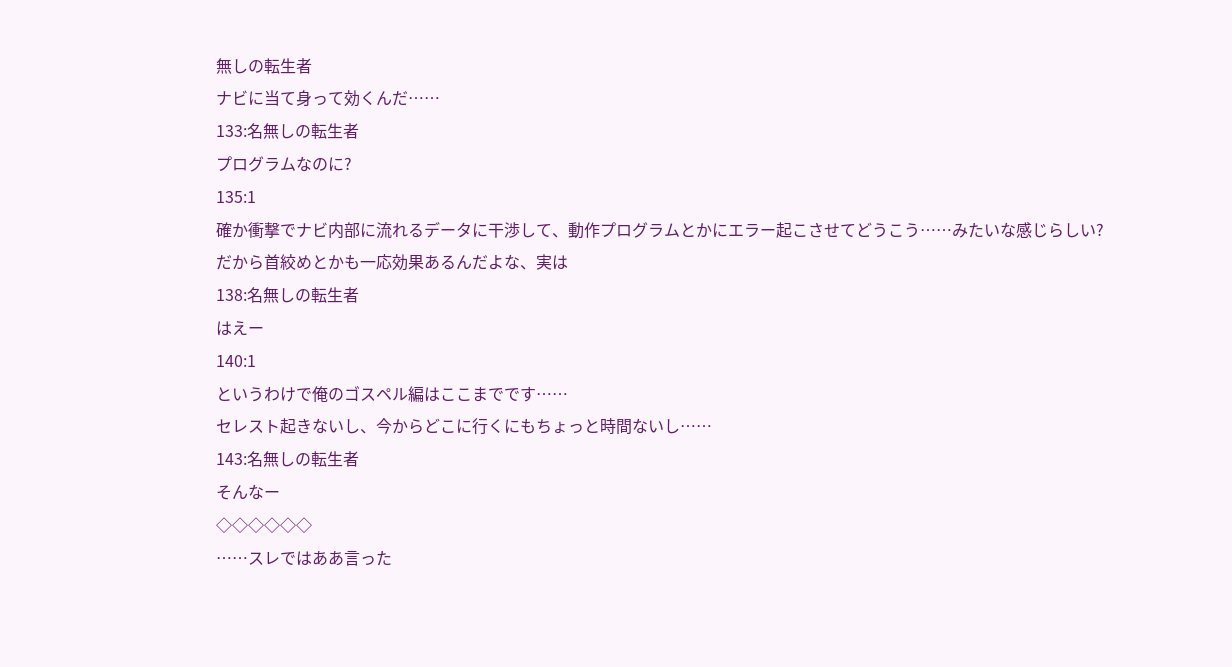無しの転生者
ナビに当て身って効くんだ……
133:名無しの転生者
プログラムなのに?
135:1
確か衝撃でナビ内部に流れるデータに干渉して、動作プログラムとかにエラー起こさせてどうこう……みたいな感じらしい?
だから首絞めとかも一応効果あるんだよな、実は
138:名無しの転生者
はえー
140:1
というわけで俺のゴスペル編はここまでです……
セレスト起きないし、今からどこに行くにもちょっと時間ないし……
143:名無しの転生者
そんなー
◇◇◇◇◇◇
……スレではああ言った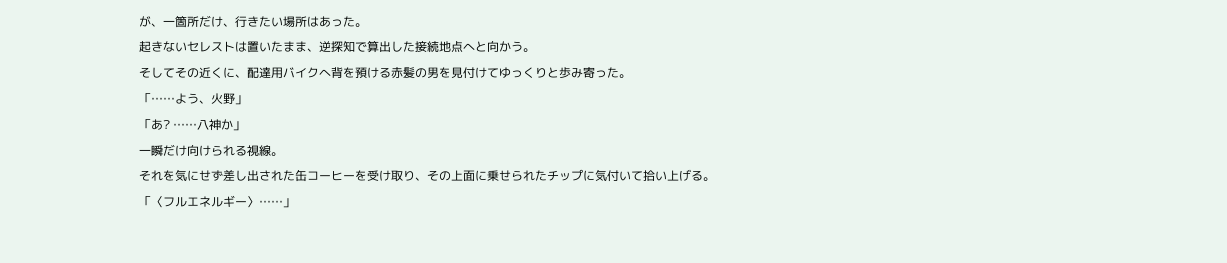が、一箇所だけ、行きたい場所はあった。
起きないセレストは置いたまま、逆探知で算出した接続地点へと向かう。
そしてその近くに、配達用バイクへ背を預ける赤髪の男を見付けてゆっくりと歩み寄った。
「……よう、火野」
「あ? ……八神か」
一瞬だけ向けられる視線。
それを気にせず差し出された缶コーヒーを受け取り、その上面に乗せられたチップに気付いて拾い上げる。
「〈フルエネルギー〉……」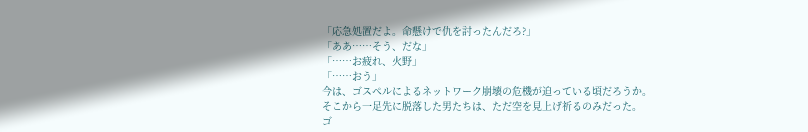「応急処置だよ。命懸けで仇を討ったんだろ?」
「ああ……そう、だな」
「……お疲れ、火野」
「……おう」
今は、ゴスペルによるネットワーク崩壊の危機が迫っている頃だろうか。
そこから一足先に脱落した男たちは、ただ空を見上げ祈るのみだった。
ゴ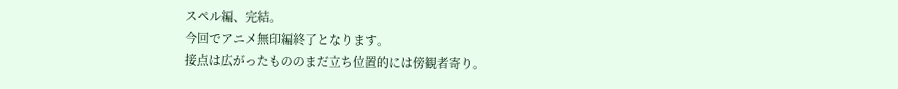スペル編、完結。
今回でアニメ無印編終了となります。
接点は広がったもののまだ立ち位置的には傍観者寄り。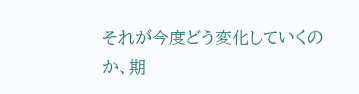それが今度どう変化していくのか、期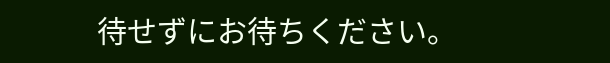待せずにお待ちください。